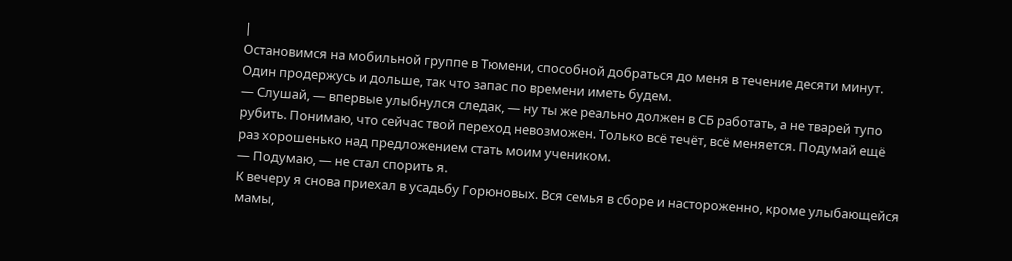|
Остановимся на мобильной группе в Тюмени, способной добраться до меня в течение десяти минут. Один продержусь и дольше, так что запас по времени иметь будем.
— Слушай, — впервые улыбнулся следак, — ну ты же реально должен в СБ работать, а не тварей тупо рубить. Понимаю, что сейчас твой переход невозможен. Только всё течёт, всё меняется. Подумай ещё раз хорошенько над предложением стать моим учеником.
— Подумаю, — не стал спорить я.
К вечеру я снова приехал в усадьбу Горюновых. Вся семья в сборе и настороженно, кроме улыбающейся мамы,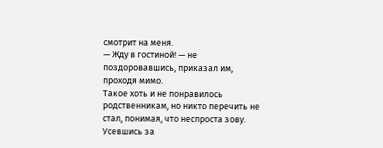смотрит на меня.
— Жду в гостиной! — не поздоровавшись, приказал им, проходя мимо.
Такое хоть и не понравилось родственникам, но никто перечить не стал, понимая, что неспроста зову. Усевшись за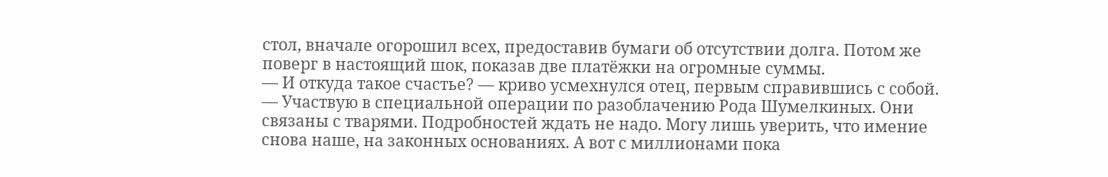стол, вначале огорошил всех, предоставив бумаги об отсутствии долга. Потом же поверг в настоящий шок, показав две платёжки на огромные суммы.
— И откуда такое счастье? — криво усмехнулся отец, первым справившись с собой.
— Участвую в специальной операции по разоблачению Рода Шумелкиных. Они связаны с тварями. Подробностей ждать не надо. Могу лишь уверить, что имение снова наше, на законных основаниях. А вот с миллионами пока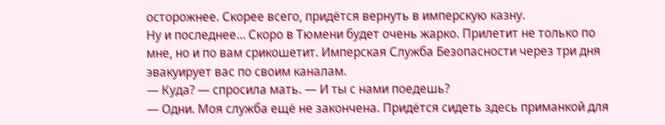осторожнее. Скорее всего, придётся вернуть в имперскую казну.
Ну и последнее… Скоро в Тюмени будет очень жарко. Прилетит не только по мне, но и по вам срикошетит. Имперская Служба Безопасности через три дня эвакуирует вас по своим каналам.
— Куда? — спросила мать. — И ты с нами поедешь?
— Одни. Моя служба ещё не закончена. Придётся сидеть здесь приманкой для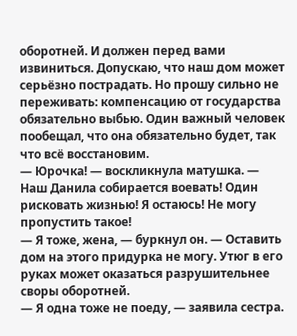оборотней. И должен перед вами извиниться. Допускаю, что наш дом может серьёзно пострадать. Но прошу сильно не переживать: компенсацию от государства обязательно выбью. Один важный человек пообещал, что она обязательно будет, так что всё восстановим.
— Юрочка! — воскликнула матушка. — Наш Данила собирается воевать! Один рисковать жизнью! Я остаюсь! Не могу пропустить такое!
— Я тоже, жена, — буркнул он. — Оставить дом на этого придурка не могу. Утюг в его руках может оказаться разрушительнее своры оборотней.
— Я одна тоже не поеду, — заявила сестра.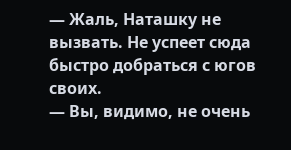— Жаль, Наташку не вызвать. Не успеет сюда быстро добраться с югов своих.
— Вы, видимо, не очень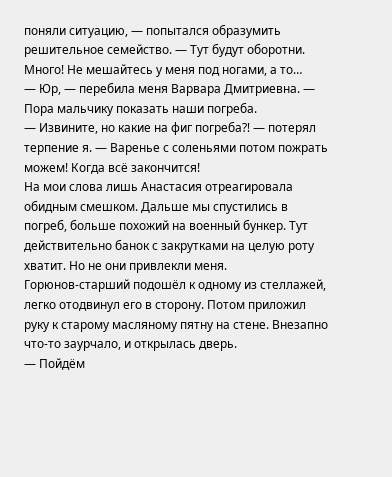поняли ситуацию, — попытался образумить решительное семейство. — Тут будут оборотни. Много! Не мешайтесь у меня под ногами, а то…
— Юр, — перебила меня Варвара Дмитриевна. — Пора мальчику показать наши погреба.
— Извините, но какие на фиг погреба⁈ — потерял терпение я. — Варенье с соленьями потом пожрать можем! Когда всё закончится!
На мои слова лишь Анастасия отреагировала обидным смешком. Дальше мы спустились в погреб, больше похожий на военный бункер. Тут действительно банок с закрутками на целую роту хватит. Но не они привлекли меня.
Горюнов-старший подошёл к одному из стеллажей, легко отодвинул его в сторону. Потом приложил руку к старому масляному пятну на стене. Внезапно что-то заурчало, и открылась дверь.
— Пойдём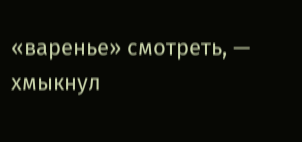«варенье» смотреть, — хмыкнул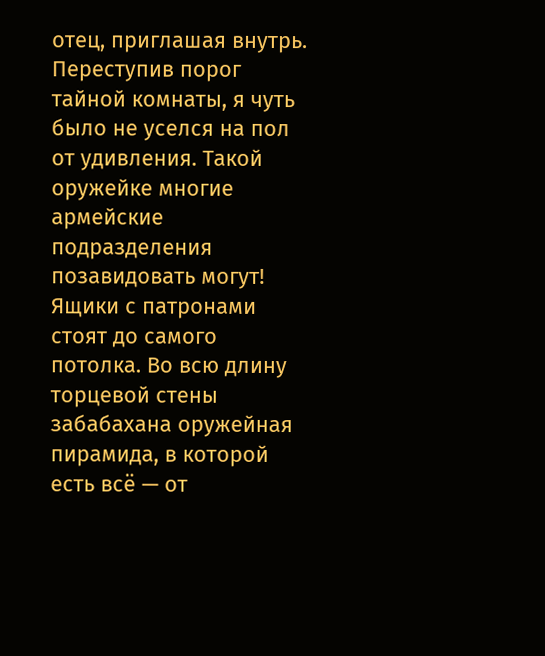отец, приглашая внутрь.
Переступив порог тайной комнаты, я чуть было не уселся на пол от удивления. Такой оружейке многие армейские подразделения позавидовать могут! Ящики с патронами стоят до самого потолка. Во всю длину торцевой стены забабахана оружейная пирамида, в которой есть всё — от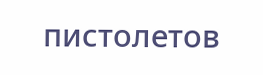пистолетов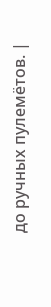до ручных пулемётов. |